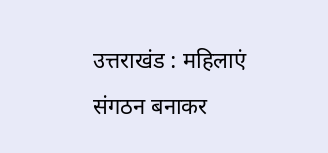उत्तराखंड : महिलाएं संगठन बनाकर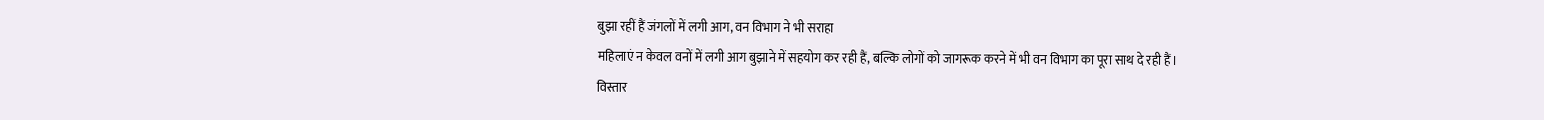बुझा रहीं हैं जंगलों में लगी आग, वन विभाग ने भी सराहा
महिलाएं न केवल वनों में लगी आग बुझाने में सहयोग कर रही हैं, बल्कि लोगों को जागरूक करने में भी वन विभाग का पूरा साथ दे रही हैं।
विस्तार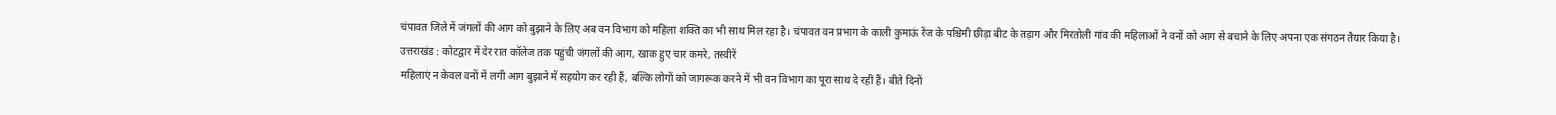चंपावत जिले में जंगलों की आग को बुझाने के लिए अब वन विभाग को महिला शक्ति का भी साथ मिल रहा है। चंपावत वन प्रभाग के काली कुमाऊं रेंज के पश्चिमी छीड़ा बीट के तड़ाग और मिरतोली गांव की महिलाओं ने वनों को आग से बचाने के लिए अपना एक संगठन तैयार किया है।
उत्तराखंड : कोटद्वार में देर रात कॉलेज तक पहुंची जंगलों की आग, खाक हुए चार कमरे, तस्वीरें
महिलाएं न केवल वनों में लगी आग बुझाने में सहयोग कर रही हैं, बल्कि लोगों को जागरूक करने में भी वन विभाग का पूरा साथ दे रहीं हैं। बीते दिनों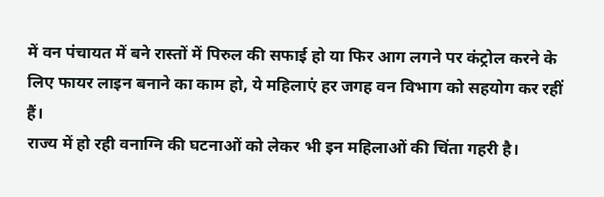में वन पंचायत में बने रास्तों में पिरुल की सफाई हो या फिर आग लगने पर कंट्रोल करने के लिए फायर लाइन बनाने का काम हो, ये महिलाएं हर जगह वन विभाग को सहयोग कर रहीं हैं।
राज्य में हो रही वनाग्नि की घटनाओं को लेकर भी इन महिलाओं की चिंता गहरी है।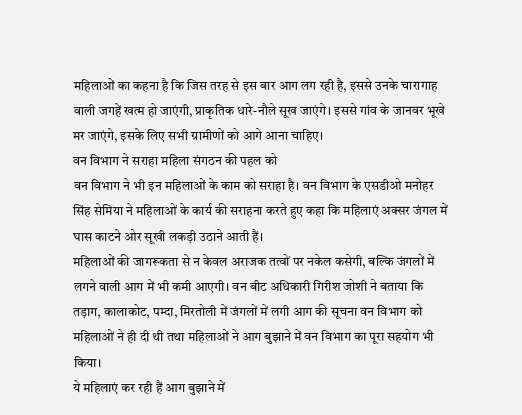महिलाओं का कहना है कि जिस तरह से इस बार आग लग रही है, इससे उनके चारागाह वाली जगहें खत्म हो जाएंगी, प्राकृतिक धारे-नौले सूख जाएंगे। इससे गांव के जानवर भूखे मर जाएंगे, इसके लिए सभी ग्रामीणों को आगे आना चाहिए।
वन विभाग ने सराहा महिला संगठन की पहल को
वन विभाग ने भी इन महिलाओं के काम को सराहा है। वन विभाग के एसडीओ मनोहर सिंह सेमिया ने महिलाओं के कार्य की सराहना करते हुए कहा कि महिलाएं अक्सर जंगल में घास काटने ओर सूखी लकड़ी उठाने आती हैं।
महिलाओं की जागरूकता से न केवल अराजक तत्वों पर नकेल कसेगी, बल्कि जंगलों में लगने वाली आग में भी कमी आएगी। वन बीट अधिकारी गिरीश जोशी ने बताया कि तड़ाग, कालाकोट, पम्दा, मिरतोली में जंगलों में लगी आग की सूचना वन विभाग को महिलाओं ने ही दी थी तथा महिलाओं ने आग बुझाने में वन विभाग का पूरा सहयोग भी किया।
ये महिलाएं कर रही हैं आग बुझाने में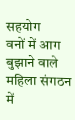सहयोग
वनों में आग बुझाने वाले महिला संगठन में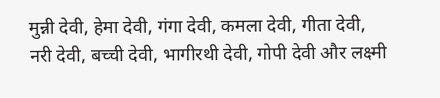मुन्नी देवी, हेमा देवी, गंगा देवी, कमला देवी, गीता देवी, नरी देवी, बच्ची देवी, भागीरथी देवी, गोपी देवी और लक्ष्मी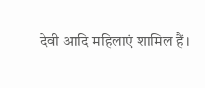देवी आदि महिलाएं शामिल हैं।